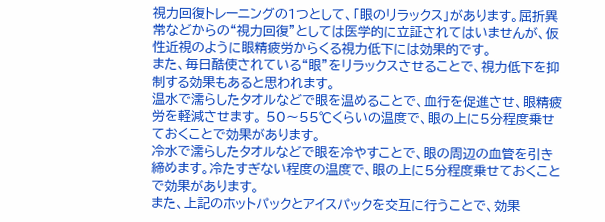視力回復トレーニングの1つとして、「眼のリラックス」があります。屈折異常などからの“視力回復”としては医学的に立証されてはいませんが、仮性近視のように眼精疲労からくる視力低下には効果的です。
また、毎日酷使されている“眼”をリラックスさせることで、視力低下を抑制する効果もあると思われます。
温水で濡らしたタオルなどで眼を温めることで、血行を促進させ、眼精疲労を軽減させます。 50〜55℃くらいの温度で、眼の上に5分程度乗せておくことで効果があります。
冷水で濡らしたタオルなどで眼を冷やすことで、眼の周辺の血管を引き締めます。冷たすぎない程度の温度で、眼の上に5分程度乗せておくことで効果があります。
また、上記のホットパックとアイスパックを交互に行うことで、効果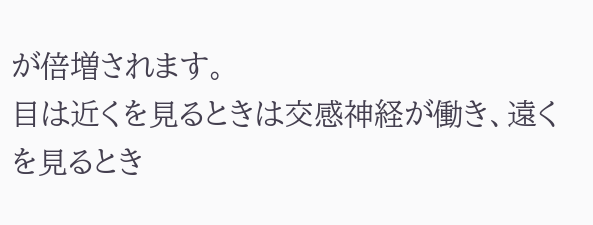が倍増されます。
目は近くを見るときは交感神経が働き、遠くを見るとき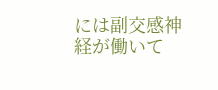には副交感神経が働いて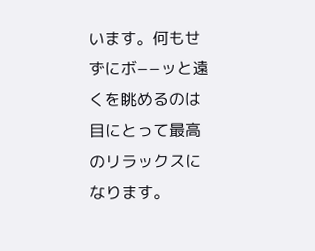います。何もせずにボ−−ッと遠くを眺めるのは目にとって最高のリラックスになります。